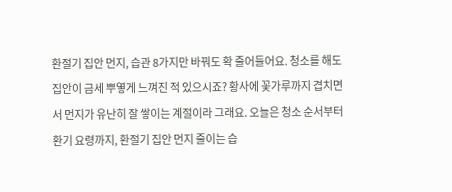환절기 집안 먼지, 습관 8가지만 바꿔도 확 줄어들어요. 청소를 해도 집안이 금세 뿌옇게 느껴진 적 있으시죠? 황사에 꽃가루까지 겹치면서 먼지가 유난히 잘 쌓이는 계절이라 그래요. 오늘은 청소 순서부터 환기 요령까지, 환절기 집안 먼지 줄이는 습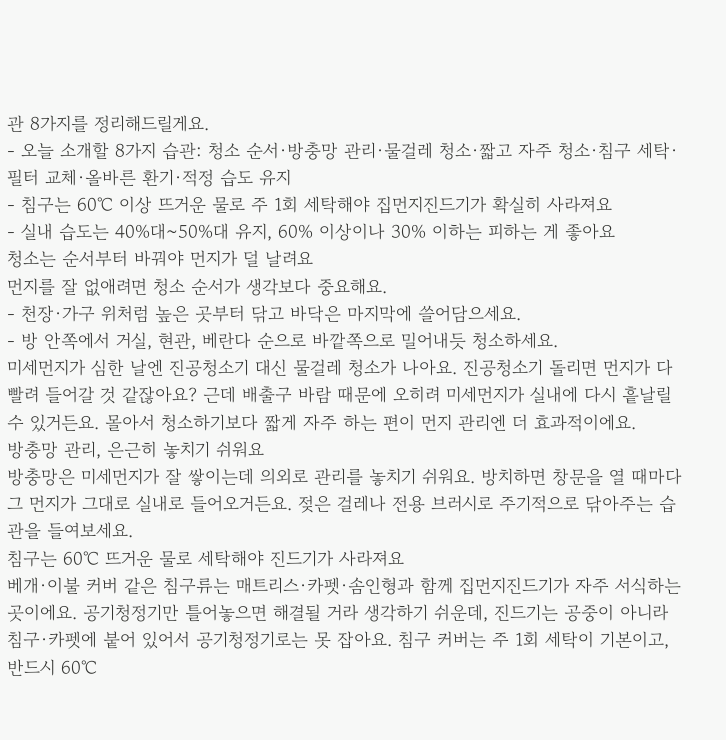관 8가지를 정리해드릴게요.
- 오늘 소개할 8가지 습관: 청소 순서·방충망 관리·물걸레 청소·짧고 자주 청소·침구 세탁·필터 교체·올바른 환기·적정 습도 유지
- 침구는 60℃ 이상 뜨거운 물로 주 1회 세탁해야 집먼지진드기가 확실히 사라져요
- 실내 습도는 40%대~50%대 유지, 60% 이상이나 30% 이하는 피하는 게 좋아요
청소는 순서부터 바꿔야 먼지가 덜 날려요
먼지를 잘 없애려면 청소 순서가 생각보다 중요해요.
- 천장·가구 위처럼 높은 곳부터 닦고 바닥은 마지막에 쓸어담으세요.
- 방 안쪽에서 거실, 현관, 베란다 순으로 바깥쪽으로 밀어내듯 청소하세요.
미세먼지가 심한 날엔 진공청소기 대신 물걸레 청소가 나아요. 진공청소기 돌리면 먼지가 다 빨려 들어갈 것 같잖아요? 근데 배출구 바람 때문에 오히려 미세먼지가 실내에 다시 흩날릴 수 있거든요. 몰아서 청소하기보다 짧게 자주 하는 편이 먼지 관리엔 더 효과적이에요.
방충망 관리, 은근히 놓치기 쉬워요
방충망은 미세먼지가 잘 쌓이는데 의외로 관리를 놓치기 쉬워요. 방치하면 창문을 열 때마다 그 먼지가 그대로 실내로 들어오거든요. 젖은 걸레나 전용 브러시로 주기적으로 닦아주는 습관을 들여보세요.
침구는 60℃ 뜨거운 물로 세탁해야 진드기가 사라져요
베개·이불 커버 같은 침구류는 매트리스·카펫·솜인형과 함께 집먼지진드기가 자주 서식하는 곳이에요. 공기청정기만 틀어놓으면 해결될 거라 생각하기 쉬운데, 진드기는 공중이 아니라 침구·카펫에 붙어 있어서 공기청정기로는 못 잡아요. 침구 커버는 주 1회 세탁이 기본이고, 반드시 60℃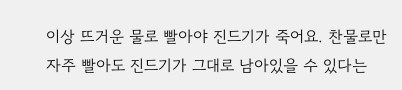이상 뜨거운 물로 빨아야 진드기가 죽어요. 찬물로만 자주 빨아도 진드기가 그대로 남아있을 수 있다는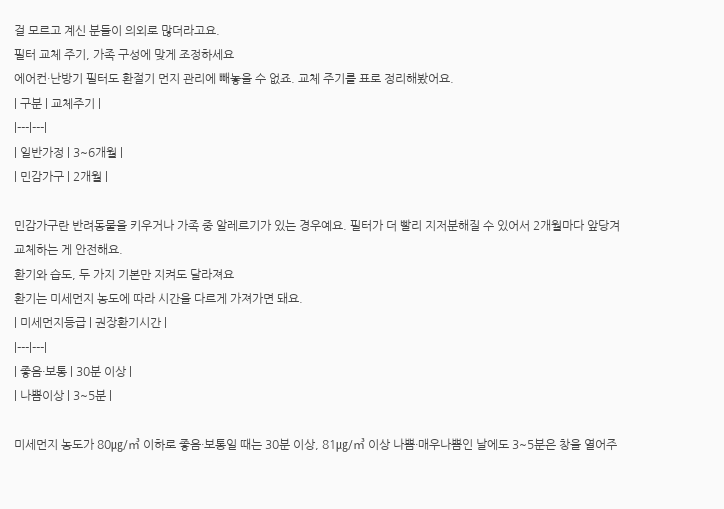걸 모르고 계신 분들이 의외로 많더라고요.
필터 교체 주기, 가족 구성에 맞게 조정하세요
에어컨·난방기 필터도 환절기 먼지 관리에 빼놓을 수 없죠. 교체 주기를 표로 정리해봤어요.
| 구분 | 교체주기 |
|---|---|
| 일반가정 | 3~6개월 |
| 민감가구 | 2개월 |

민감가구란 반려동물을 키우거나 가족 중 알레르기가 있는 경우예요. 필터가 더 빨리 지저분해질 수 있어서 2개월마다 앞당겨 교체하는 게 안전해요.
환기와 습도, 두 가지 기본만 지켜도 달라져요
환기는 미세먼지 농도에 따라 시간을 다르게 가져가면 돼요.
| 미세먼지등급 | 권장환기시간 |
|---|---|
| 좋음·보통 | 30분 이상 |
| 나쁨이상 | 3~5분 |

미세먼지 농도가 80㎍/㎥ 이하로 좋음·보통일 때는 30분 이상, 81㎍/㎥ 이상 나쁨·매우나쁨인 날에도 3~5분은 창을 열어주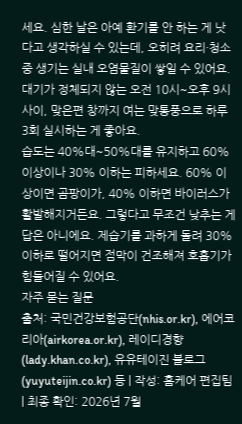세요. 심한 날은 아예 환기를 안 하는 게 낫다고 생각하실 수 있는데, 오히려 요리·청소 중 생기는 실내 오염물질이 쌓일 수 있어요. 대기가 정체되지 않는 오전 10시~오후 9시 사이, 맞은편 창까지 여는 맞통풍으로 하루 3회 실시하는 게 좋아요.
습도는 40%대~50%대를 유지하고 60% 이상이나 30% 이하는 피하세요. 60% 이상이면 곰팡이가, 40% 이하면 바이러스가 활발해지거든요. 그렇다고 무조건 낮추는 게 답은 아니에요. 제습기를 과하게 돌려 30% 이하로 떨어지면 점막이 건조해져 호흡기가 힘들어질 수 있어요.
자주 묻는 질문
출처: 국민건강보험공단(nhis.or.kr), 에어코리아(airkorea.or.kr), 레이디경향(lady.khan.co.kr), 유유테이진 블로그(yuyuteijin.co.kr) 등 | 작성: 홈케어 편집팀 | 최종 확인: 2026년 7월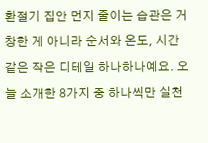환절기 집안 먼지 줄이는 습관은 거창한 게 아니라 순서와 온도, 시간 같은 작은 디테일 하나하나예요. 오늘 소개한 8가지 중 하나씩만 실천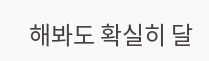해봐도 확실히 달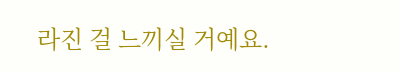라진 걸 느끼실 거예요.